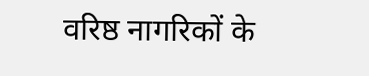वरिष्ठ नागरिकों के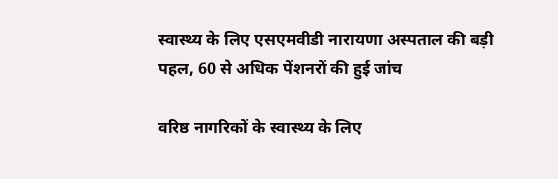स्वास्थ्य के लिए एसएमवीडी नारायणा अस्पताल की बड़ी पहल, 60 से अधिक पेंशनरों की हुई जांच

वरिष्ठ नागरिकों के स्वास्थ्य के लिए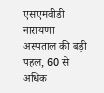एसएमवीडी नारायणा अस्पताल की बड़ी पहल, 60 से अधिक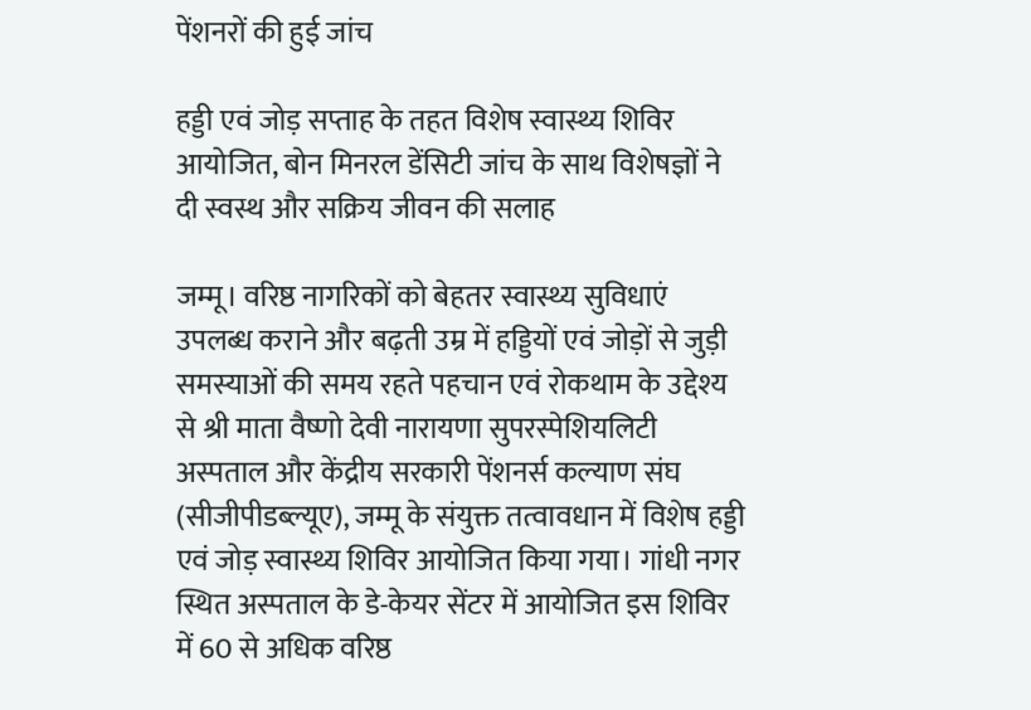पेंशनरों की हुई जांच

हड्डी एवं जोड़ सप्ताह के तहत विशेष स्वास्थ्य शिविर आयोजित, बोन मिनरल डेंसिटी जांच के साथ विशेषज्ञों ने दी स्वस्थ और सक्रिय जीवन की सलाह

जम्मू। वरिष्ठ नागरिकों को बेहतर स्वास्थ्य सुविधाएं उपलब्ध कराने और बढ़ती उम्र में हड्डियों एवं जोड़ों से जुड़ी समस्याओं की समय रहते पहचान एवं रोकथाम के उद्देश्य से श्री माता वैष्णो देवी नारायणा सुपरस्पेशियलिटी अस्पताल और केंद्रीय सरकारी पेंशनर्स कल्याण संघ (सीजीपीडब्ल्यूए), जम्मू के संयुक्त तत्वावधान में विशेष हड्डी एवं जोड़ स्वास्थ्य शिविर आयोजित किया गया। गांधी नगर स्थित अस्पताल के डे-केयर सेंटर में आयोजित इस शिविर में 60 से अधिक वरिष्ठ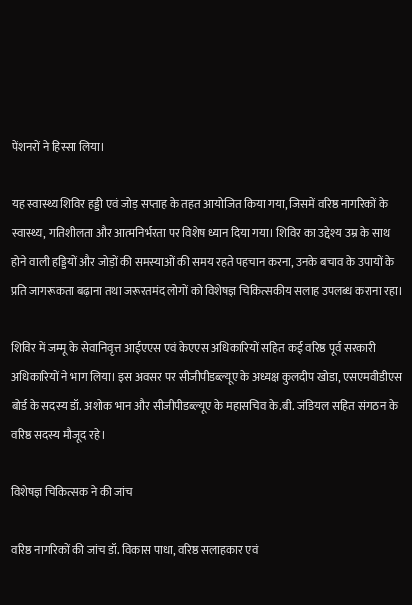पेंशनरों ने हिस्सा लिया।

यह स्वास्थ्य शिविर हड्डी एवं जोड़ सप्ताह के तहत आयोजित किया गया, जिसमें वरिष्ठ नागरिकों के स्वास्थ्य, गतिशीलता और आत्मनिर्भरता पर विशेष ध्यान दिया गया। शिविर का उद्देश्य उम्र के साथ होने वाली हड्डियों और जोड़ों की समस्याओं की समय रहते पहचान करना, उनके बचाव के उपायों के प्रति जागरूकता बढ़ाना तथा जरूरतमंद लोगों को विशेषज्ञ चिकित्सकीय सलाह उपलब्ध कराना रहा।

शिविर में जम्मू के सेवानिवृत्त आईएएस एवं केएएस अधिकारियों सहित कई वरिष्ठ पूर्व सरकारी अधिकारियों ने भाग लिया। इस अवसर पर सीजीपीडब्ल्यूए के अध्यक्ष कुलदीप खोडा, एसएमवीडीएस बोर्ड के सदस्य डॉ. अशोक भान और सीजीपीडब्ल्यूए के महासचिव के.बी. जंडियल सहित संगठन के वरिष्ठ सदस्य मौजूद रहे।

विशेषज्ञ चिकित्सक ने की जांच

वरिष्ठ नागरिकों की जांच डॉ. विकास पाधा, वरिष्ठ सलाहकार एवं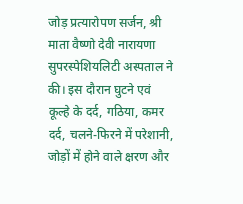जोड़ प्रत्यारोपण सर्जन, श्री माता वैष्णो देवी नारायणा सुपरस्पेशियलिटी अस्पताल ने की। इस दौरान घुटने एवं कूल्हे के दर्द, गठिया, कमर दर्द, चलने-फिरने में परेशानी, जोड़ों में होने वाले क्षरण और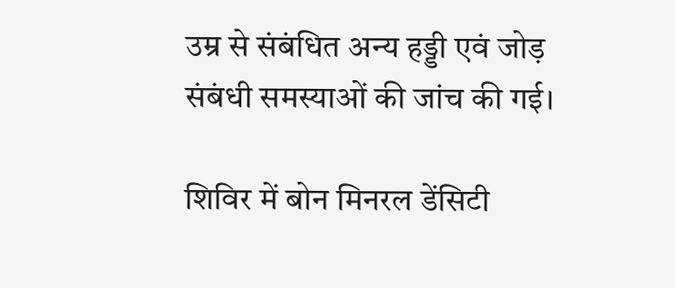उम्र से संबंधित अन्य हड्डी एवं जोड़ संबंधी समस्याओं की जांच की गई।

शिविर में बोन मिनरल डेंसिटी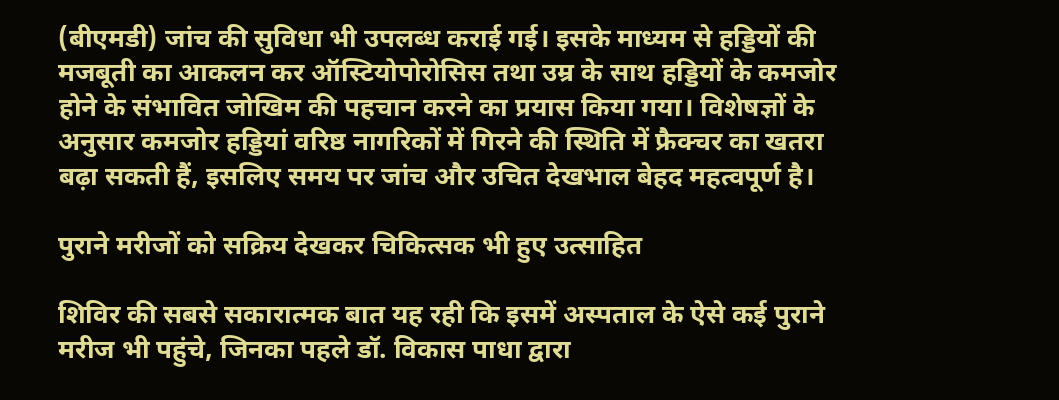(बीएमडी) जांच की सुविधा भी उपलब्ध कराई गई। इसके माध्यम से हड्डियों की मजबूती का आकलन कर ऑस्टियोपोरोसिस तथा उम्र के साथ हड्डियों के कमजोर होने के संभावित जोखिम की पहचान करने का प्रयास किया गया। विशेषज्ञों के अनुसार कमजोर हड्डियां वरिष्ठ नागरिकों में गिरने की स्थिति में फ्रैक्चर का खतरा बढ़ा सकती हैं, इसलिए समय पर जांच और उचित देखभाल बेहद महत्वपूर्ण है।

पुराने मरीजों को सक्रिय देखकर चिकित्सक भी हुए उत्साहित

शिविर की सबसे सकारात्मक बात यह रही कि इसमें अस्पताल के ऐसे कई पुराने मरीज भी पहुंचे, जिनका पहले डॉ. विकास पाधा द्वारा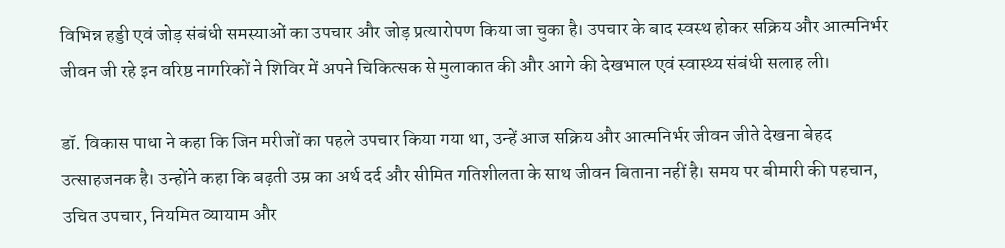विभिन्न हड्डी एवं जोड़ संबंधी समस्याओं का उपचार और जोड़ प्रत्यारोपण किया जा चुका है। उपचार के बाद स्वस्थ होकर सक्रिय और आत्मनिर्भर जीवन जी रहे इन वरिष्ठ नागरिकों ने शिविर में अपने चिकित्सक से मुलाकात की और आगे की देखभाल एवं स्वास्थ्य संबंधी सलाह ली।

डॉ. विकास पाधा ने कहा कि जिन मरीजों का पहले उपचार किया गया था, उन्हें आज सक्रिय और आत्मनिर्भर जीवन जीते देखना बेहद उत्साहजनक है। उन्होंने कहा कि बढ़ती उम्र का अर्थ दर्द और सीमित गतिशीलता के साथ जीवन बिताना नहीं है। समय पर बीमारी की पहचान, उचित उपचार, नियमित व्यायाम और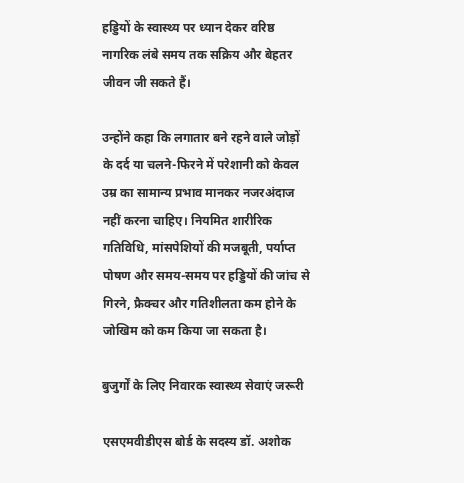हड्डियों के स्वास्थ्य पर ध्यान देकर वरिष्ठ नागरिक लंबे समय तक सक्रिय और बेहतर जीवन जी सकते हैं।

उन्होंने कहा कि लगातार बने रहने वाले जोड़ों के दर्द या चलने-फिरने में परेशानी को केवल उम्र का सामान्य प्रभाव मानकर नजरअंदाज नहीं करना चाहिए। नियमित शारीरिक गतिविधि, मांसपेशियों की मजबूती, पर्याप्त पोषण और समय-समय पर हड्डियों की जांच से गिरने, फ्रैक्चर और गतिशीलता कम होने के जोखिम को कम किया जा सकता है।

बुजुर्गों के लिए निवारक स्वास्थ्य सेवाएं जरूरी

एसएमवीडीएस बोर्ड के सदस्य डॉ. अशोक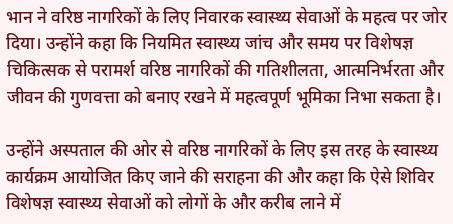भान ने वरिष्ठ नागरिकों के लिए निवारक स्वास्थ्य सेवाओं के महत्व पर जोर दिया। उन्होंने कहा कि नियमित स्वास्थ्य जांच और समय पर विशेषज्ञ चिकित्सक से परामर्श वरिष्ठ नागरिकों की गतिशीलता, आत्मनिर्भरता और जीवन की गुणवत्ता को बनाए रखने में महत्वपूर्ण भूमिका निभा सकता है।

उन्होंने अस्पताल की ओर से वरिष्ठ नागरिकों के लिए इस तरह के स्वास्थ्य कार्यक्रम आयोजित किए जाने की सराहना की और कहा कि ऐसे शिविर विशेषज्ञ स्वास्थ्य सेवाओं को लोगों के और करीब लाने में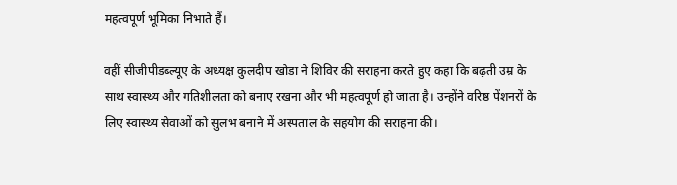महत्वपूर्ण भूमिका निभाते हैं।

वहीं सीजीपीडब्ल्यूए के अध्यक्ष कुलदीप खोडा ने शिविर की सराहना करते हुए कहा कि बढ़ती उम्र के साथ स्वास्थ्य और गतिशीलता को बनाए रखना और भी महत्वपूर्ण हो जाता है। उन्होंने वरिष्ठ पेंशनरों के लिए स्वास्थ्य सेवाओं को सुलभ बनाने में अस्पताल के सहयोग की सराहना की।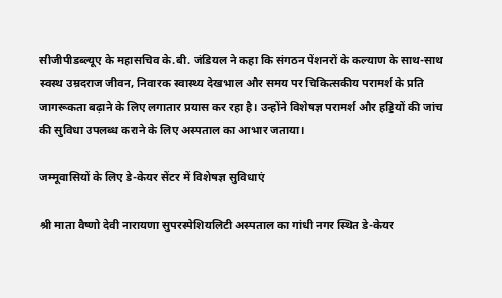सीजीपीडब्ल्यूए के महासचिव के.बी. जंडियल ने कहा कि संगठन पेंशनरों के कल्याण के साथ-साथ स्वस्थ उम्रदराज जीवन, निवारक स्वास्थ्य देखभाल और समय पर चिकित्सकीय परामर्श के प्रति जागरूकता बढ़ाने के लिए लगातार प्रयास कर रहा है। उन्होंने विशेषज्ञ परामर्श और हड्डियों की जांच की सुविधा उपलब्ध कराने के लिए अस्पताल का आभार जताया।

जम्मूवासियों के लिए डे-केयर सेंटर में विशेषज्ञ सुविधाएं

श्री माता वैष्णो देवी नारायणा सुपरस्पेशियलिटी अस्पताल का गांधी नगर स्थित डे-केयर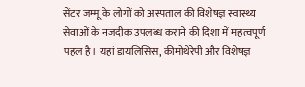सेंटर जम्मू के लोगों को अस्पताल की विशेषज्ञ स्वास्थ्य सेवाओं के नजदीक उपलब्ध कराने की दिशा में महत्वपूर्ण पहल है। यहां डायलिसिस, कीमोथेरेपी और विशेषज्ञ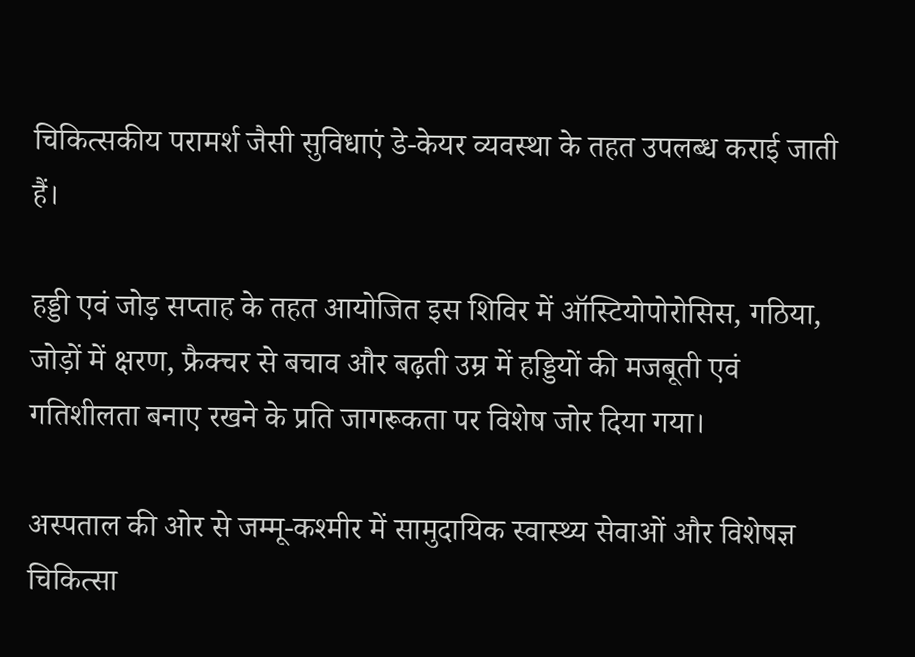चिकित्सकीय परामर्श जैसी सुविधाएं डे-केयर व्यवस्था के तहत उपलब्ध कराई जाती हैं।

हड्डी एवं जोड़ सप्ताह के तहत आयोजित इस शिविर में ऑस्टियोपोरोसिस, गठिया, जोड़ों में क्षरण, फ्रैक्चर से बचाव और बढ़ती उम्र में हड्डियों की मजबूती एवं गतिशीलता बनाए रखने के प्रति जागरूकता पर विशेष जोर दिया गया।

अस्पताल की ओर से जम्मू-कश्मीर में सामुदायिक स्वास्थ्य सेवाओं और विशेषज्ञ चिकित्सा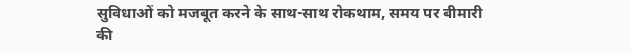सुविधाओं को मजबूत करने के साथ-साथ रोकथाम, समय पर बीमारी की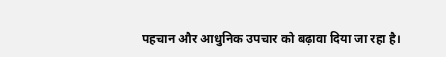पहचान और आधुनिक उपचार को बढ़ावा दिया जा रहा है।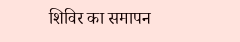शिविर का समापन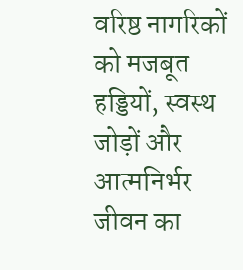वरिष्ठ नागरिकों को मजबूत हड्डियों, स्वस्थ जोड़ों और आत्मनिर्भर जीवन का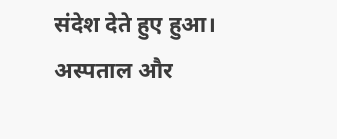संदेश देते हुए हुआ। अस्पताल और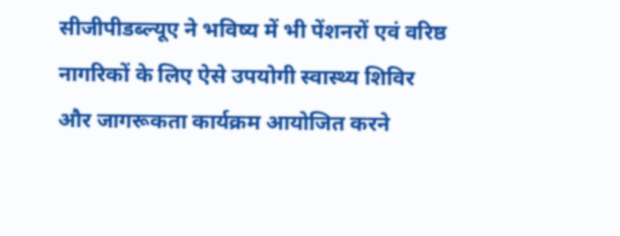सीजीपीडब्ल्यूए ने भविष्य में भी पेंशनरों एवं वरिष्ठ नागरिकों के लिए ऐसे उपयोगी स्वास्थ्य शिविर और जागरूकता कार्यक्रम आयोजित करने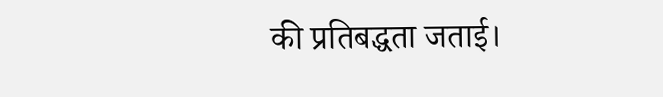की प्रतिबद्धता जताई।